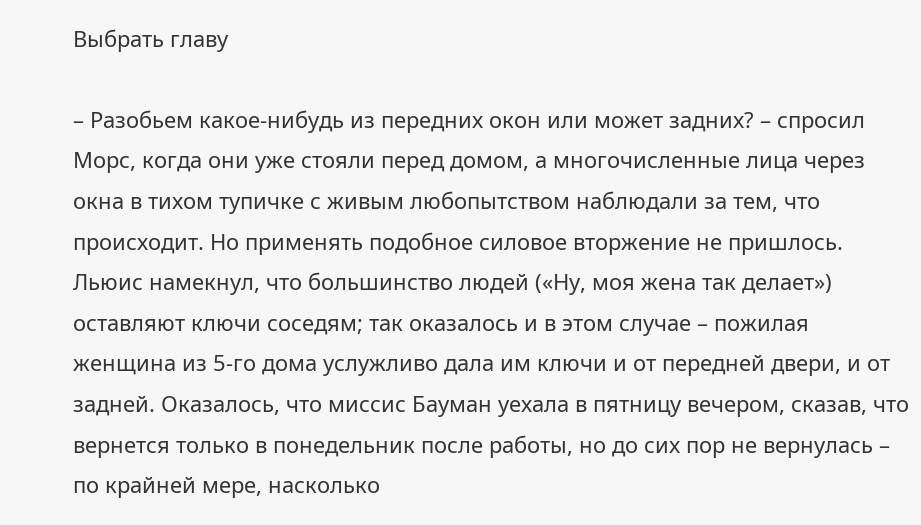Выбрать главу

– Разобьем какое-нибудь из передних окон или может задних? – спросил Морс, когда они уже стояли перед домом, а многочисленные лица через окна в тихом тупичке с живым любопытством наблюдали за тем, что происходит. Но применять подобное силовое вторжение не пришлось. Льюис намекнул, что большинство людей («Ну, моя жена так делает») оставляют ключи соседям; так оказалось и в этом случае – пожилая женщина из 5-го дома услужливо дала им ключи и от передней двери, и от задней. Оказалось, что миссис Бауман уехала в пятницу вечером, сказав, что вернется только в понедельник после работы, но до сих пор не вернулась – по крайней мере, насколько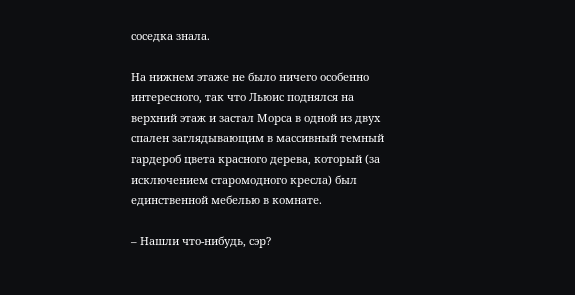соседка знала.

На нижнем этаже не было ничего особенно интересного, так что Льюис поднялся на верхний этаж и застал Морса в одной из двух спален заглядывающим в массивный темный гардероб цвета красного дерева, который (за исключением старомодного кресла) был единственной мебелью в комнате.

– Нашли что-нибудь, сэр?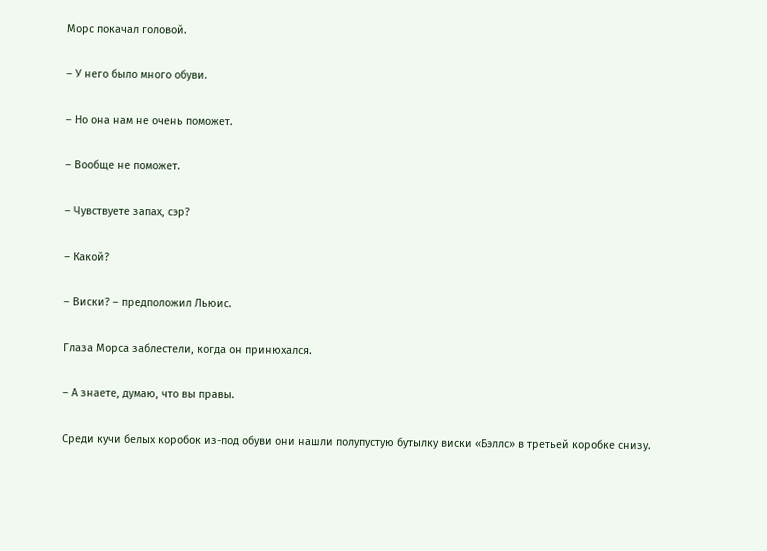Морс покачал головой.

– У него было много обуви.

– Но она нам не очень поможет.

– Вообще не поможет.

– Чувствуете запах, сэр?

– Какой?

– Виски? – предположил Льюис.

Глаза Морса заблестели, когда он принюхался.

– А знаете, думаю, что вы правы.

Среди кучи белых коробок из-под обуви они нашли полупустую бутылку виски «Бэллс» в третьей коробке снизу.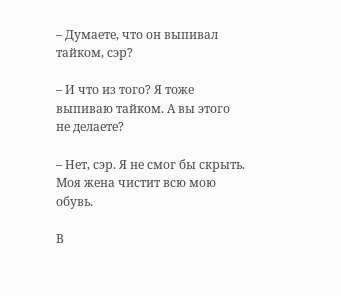– Думаете, что он выпивал тайком, сэр?

– И что из того? Я тоже выпиваю тайком. А вы этого не делаете?

– Нет, сэр. Я не смог бы скрыть. Моя жена чистит всю мою обувь.

В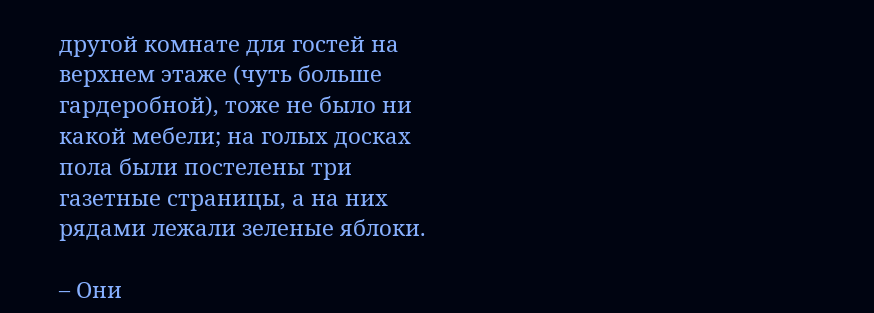другой комнате для гостей на верхнем этаже (чуть больше гардеробной), тоже не было ни какой мебели; на голых досках пола были постелены три газетные страницы, а на них рядами лежали зеленые яблоки.

– Они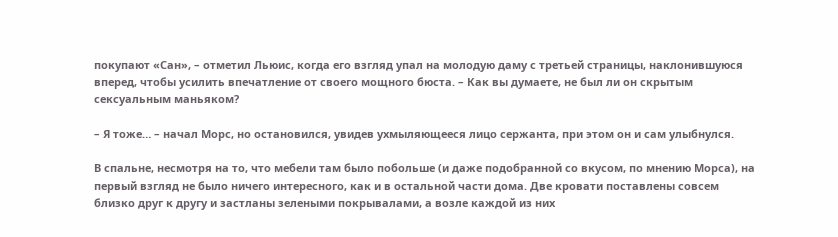покупают «Сан», – отметил Льюис, когда его взгляд упал на молодую даму с третьей страницы, наклонившуюся вперед, чтобы усилить впечатление от своего мощного бюста. – Как вы думаете, не был ли он скрытым сексуальным маньяком?

– Я тоже… – начал Морс, но остановился, увидев ухмыляющееся лицо сержанта, при этом он и сам улыбнулся.

В спальне, несмотря на то, что мебели там было побольше (и даже подобранной со вкусом, по мнению Морса), на первый взгляд не было ничего интересного, как и в остальной части дома. Две кровати поставлены совсем близко друг к другу и застланы зелеными покрывалами, а возле каждой из них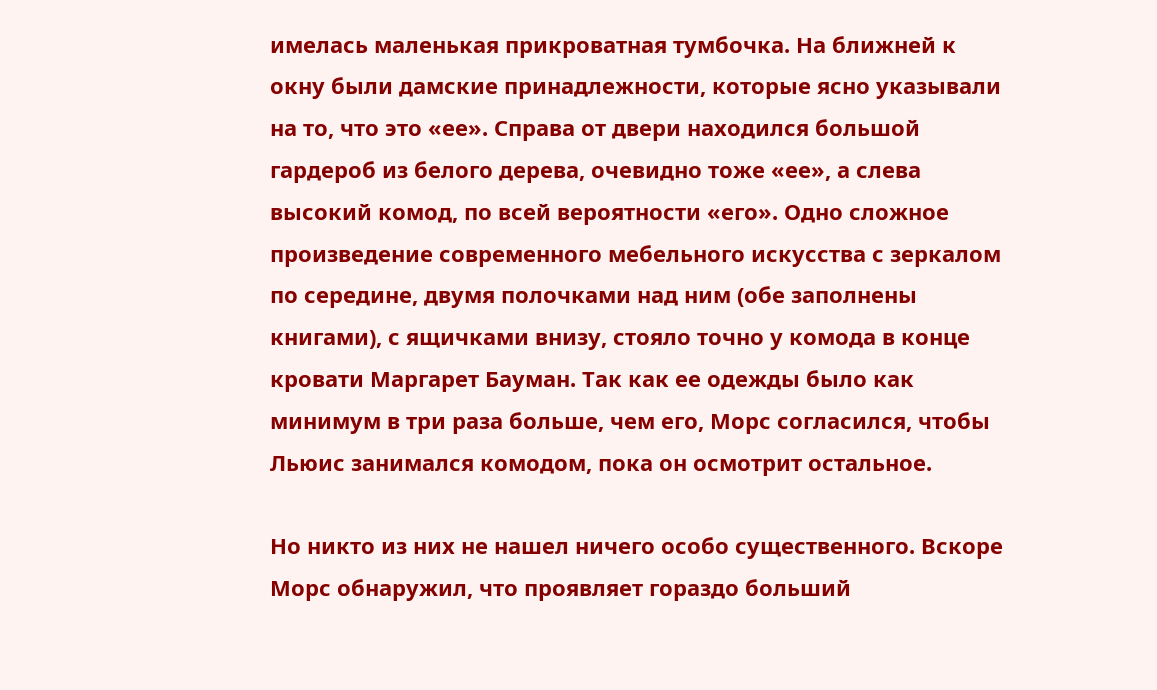имелась маленькая прикроватная тумбочка. На ближней к окну были дамские принадлежности, которые ясно указывали на то, что это «ее». Справа от двери находился большой гардероб из белого дерева, очевидно тоже «ее», а слева высокий комод, по всей вероятности «его». Одно сложное произведение современного мебельного искусства с зеркалом по середине, двумя полочками над ним (обе заполнены книгами), с ящичками внизу, стояло точно у комода в конце кровати Маргарет Бауман. Так как ее одежды было как минимум в три раза больше, чем его, Морс согласился, чтобы Льюис занимался комодом, пока он осмотрит остальное.

Но никто из них не нашел ничего особо существенного. Вскоре Морс обнаружил, что проявляет гораздо больший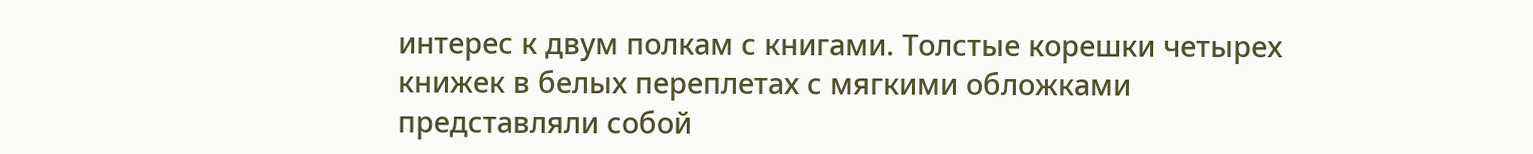интерес к двум полкам с книгами. Толстые корешки четырех книжек в белых переплетах с мягкими обложками представляли собой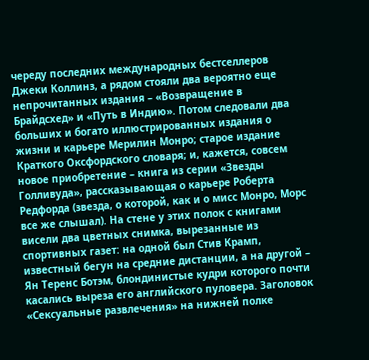череду последних международных бестселлеров Джеки Коллинз, а рядом стояли два вероятно еще непрочитанных издания – «Возвращение в Брайдсхед» и «Путь в Индию». Потом следовали два больших и богато иллюстрированных издания о жизни и карьере Мерилин Монро; старое издание Краткого Оксфордского словаря; и, кажется, совсем новое приобретение – книга из серии «Звезды Голливуда», рассказывающая о карьере Роберта Редфорда (звезда, о которой, как и о мисс Монро, Морс все же слышал). На стене у этих полок с книгами висели два цветных снимка, вырезанные из спортивных газет: на одной был Стив Крамп, известный бегун на средние дистанции, а на другой – Ян Теренс Ботэм, блондинистые кудри которого почти касались выреза его английского пуловера. Заголовок «Сексуальные развлечения» на нижней полке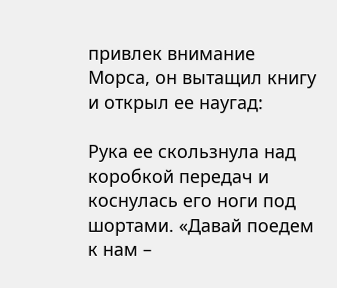привлек внимание Морса, он вытащил книгу и открыл ее наугад:

Рука ее скользнула над коробкой передач и коснулась его ноги под шортами. «Давай поедем к нам –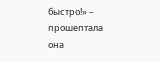быстро!» – прошептала она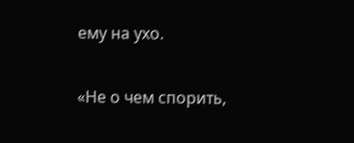ему на ухо.

«Не о чем спорить,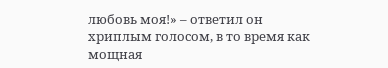любовь моя!» – ответил он хриплым голосом, в то время как мощная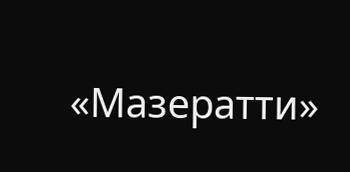«Мазератти»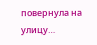повернула на улицу…